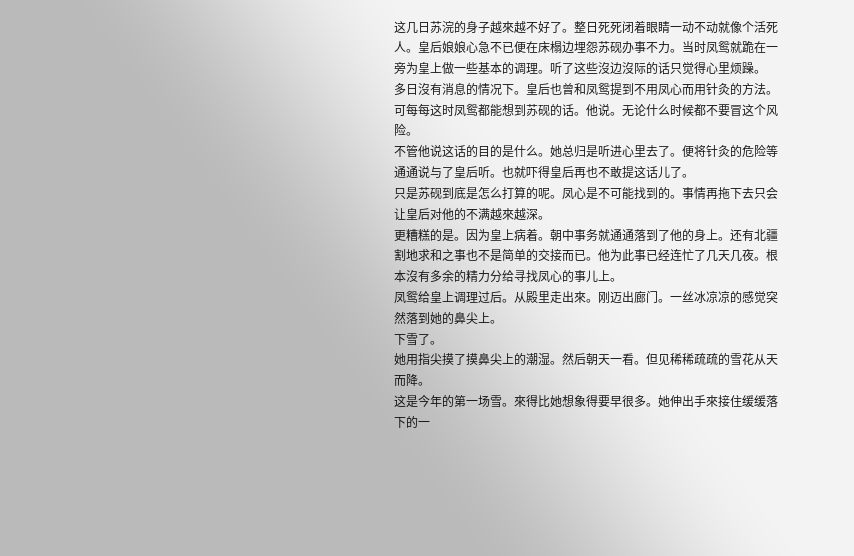这几日苏浣的身子越來越不好了。整日死死闭着眼睛一动不动就像个活死人。皇后娘娘心急不已便在床榻边埋怨苏砚办事不力。当时凤鸳就跪在一旁为皇上做一些基本的调理。听了这些沒边沒际的话只觉得心里烦躁。
多日沒有消息的情况下。皇后也曾和凤鸳提到不用凤心而用针灸的方法。可每每这时凤鸳都能想到苏砚的话。他说。无论什么时候都不要冒这个风险。
不管他说这话的目的是什么。她总归是听进心里去了。便将针灸的危险等通通说与了皇后听。也就吓得皇后再也不敢提这话儿了。
只是苏砚到底是怎么打算的呢。凤心是不可能找到的。事情再拖下去只会让皇后对他的不满越來越深。
更糟糕的是。因为皇上病着。朝中事务就通通落到了他的身上。还有北疆割地求和之事也不是简单的交接而已。他为此事已经连忙了几天几夜。根本沒有多余的精力分给寻找凤心的事儿上。
凤鸳给皇上调理过后。从殿里走出來。刚迈出廊门。一丝冰凉凉的感觉突然落到她的鼻尖上。
下雪了。
她用指尖摸了摸鼻尖上的潮湿。然后朝天一看。但见稀稀疏疏的雪花从天而降。
这是今年的第一场雪。來得比她想象得要早很多。她伸出手來接住缓缓落下的一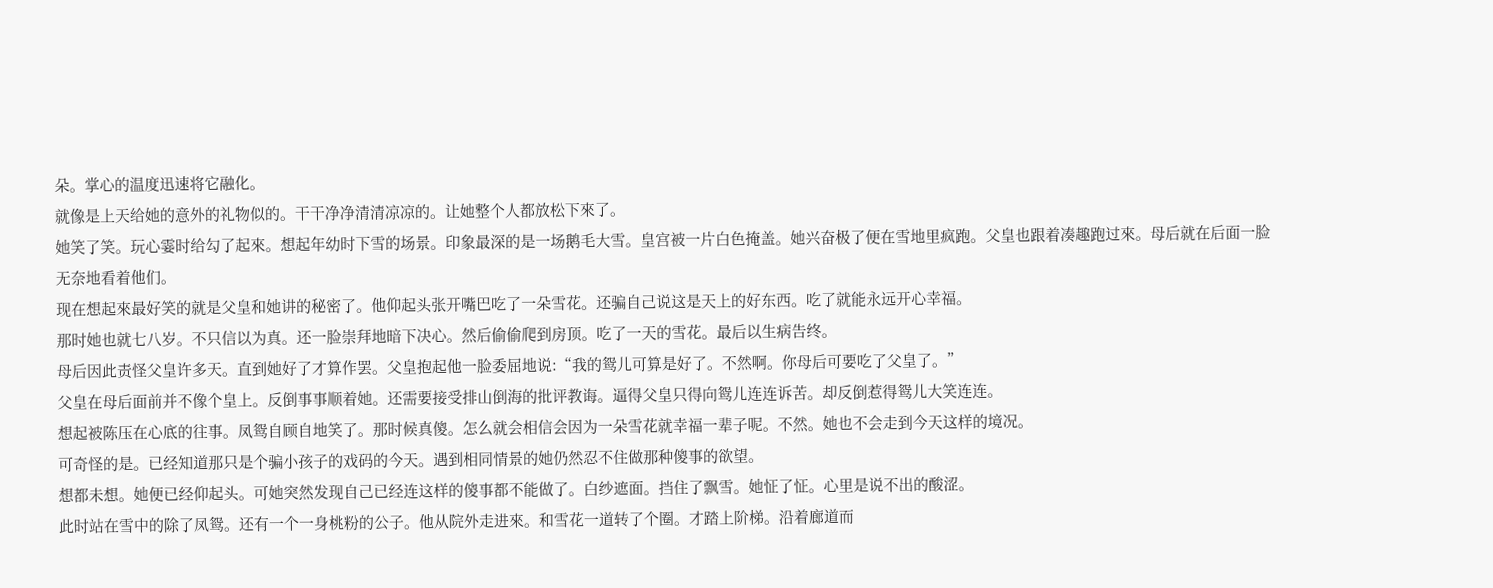朵。掌心的温度迅速将它融化。
就像是上天给她的意外的礼物似的。干干净净清清凉凉的。让她整个人都放松下來了。
她笑了笑。玩心霎时给勾了起來。想起年幼时下雪的场景。印象最深的是一场鹅毛大雪。皇宫被一片白色掩盖。她兴奋极了便在雪地里疯跑。父皇也跟着凑趣跑过來。母后就在后面一脸无奈地看着他们。
现在想起來最好笑的就是父皇和她讲的秘密了。他仰起头张开嘴巴吃了一朵雪花。还骗自己说这是天上的好东西。吃了就能永远开心幸福。
那时她也就七八岁。不只信以为真。还一脸崇拜地暗下决心。然后偷偷爬到房顶。吃了一天的雪花。最后以生病告终。
母后因此责怪父皇许多天。直到她好了才算作罢。父皇抱起他一脸委屈地说:“我的鸳儿可算是好了。不然啊。你母后可要吃了父皇了。”
父皇在母后面前并不像个皇上。反倒事事顺着她。还需要接受排山倒海的批评教诲。逼得父皇只得向鸳儿连连诉苦。却反倒惹得鸳儿大笑连连。
想起被陈压在心底的往事。凤鸳自顾自地笑了。那时候真傻。怎么就会相信会因为一朵雪花就幸福一辈子呢。不然。她也不会走到今天这样的境况。
可奇怪的是。已经知道那只是个骗小孩子的戏码的今天。遇到相同情景的她仍然忍不住做那种傻事的欲望。
想都未想。她便已经仰起头。可她突然发现自己已经连这样的傻事都不能做了。白纱遮面。挡住了飘雪。她怔了怔。心里是说不出的酸涩。
此时站在雪中的除了凤鸳。还有一个一身桃粉的公子。他从院外走进來。和雪花一道转了个圈。才踏上阶梯。沿着廊道而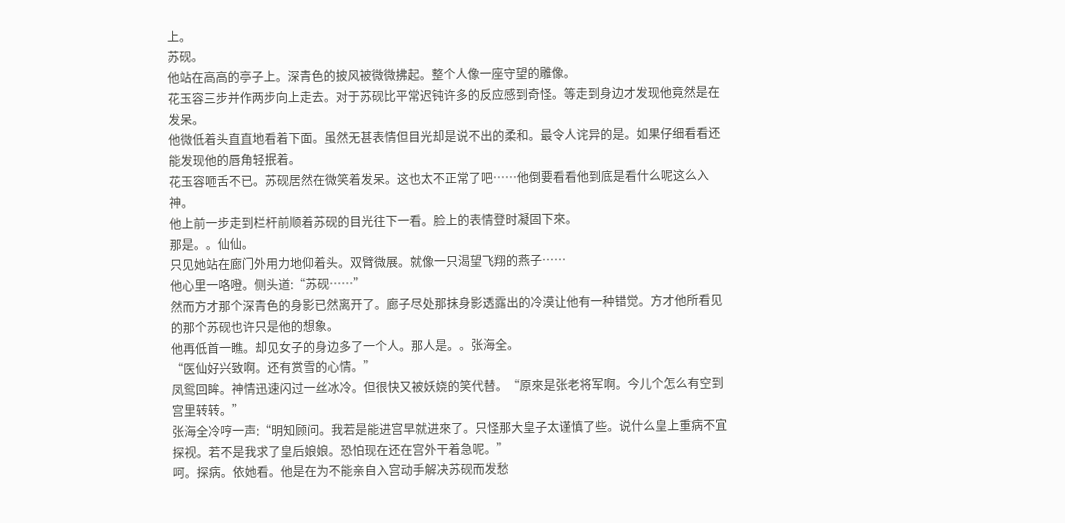上。
苏砚。
他站在高高的亭子上。深青色的披风被微微拂起。整个人像一座守望的雕像。
花玉容三步并作两步向上走去。对于苏砚比平常迟钝许多的反应感到奇怪。等走到身边才发现他竟然是在发呆。
他微低着头直直地看着下面。虽然无甚表情但目光却是说不出的柔和。最令人诧异的是。如果仔细看看还能发现他的唇角轻抿着。
花玉容咂舌不已。苏砚居然在微笑着发呆。这也太不正常了吧……他倒要看看他到底是看什么呢这么入神。
他上前一步走到栏杆前顺着苏砚的目光往下一看。脸上的表情登时凝固下來。
那是。。仙仙。
只见她站在廊门外用力地仰着头。双臂微展。就像一只渴望飞翔的燕子……
他心里一咯噔。侧头道:“苏砚……”
然而方才那个深青色的身影已然离开了。廊子尽处那抹身影透露出的冷漠让他有一种错觉。方才他所看见的那个苏砚也许只是他的想象。
他再低首一瞧。却见女子的身边多了一个人。那人是。。张海全。
“医仙好兴致啊。还有赏雪的心情。”
凤鸳回眸。神情迅速闪过一丝冰冷。但很快又被妖娆的笑代替。“原來是张老将军啊。今儿个怎么有空到宫里转转。”
张海全冷哼一声:“明知顾问。我若是能进宫早就进來了。只怪那大皇子太谨慎了些。说什么皇上重病不宜探视。若不是我求了皇后娘娘。恐怕现在还在宫外干着急呢。”
呵。探病。依她看。他是在为不能亲自入宫动手解决苏砚而发愁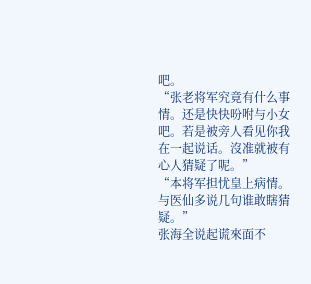吧。
“张老将军究竟有什么事情。还是快快吩咐与小女吧。若是被旁人看见你我在一起说话。沒准就被有心人猜疑了呢。”
“本将军担忧皇上病情。与医仙多说几句谁敢瞎猜疑。”
张海全说起谎來面不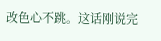改色心不跳。这话刚说完